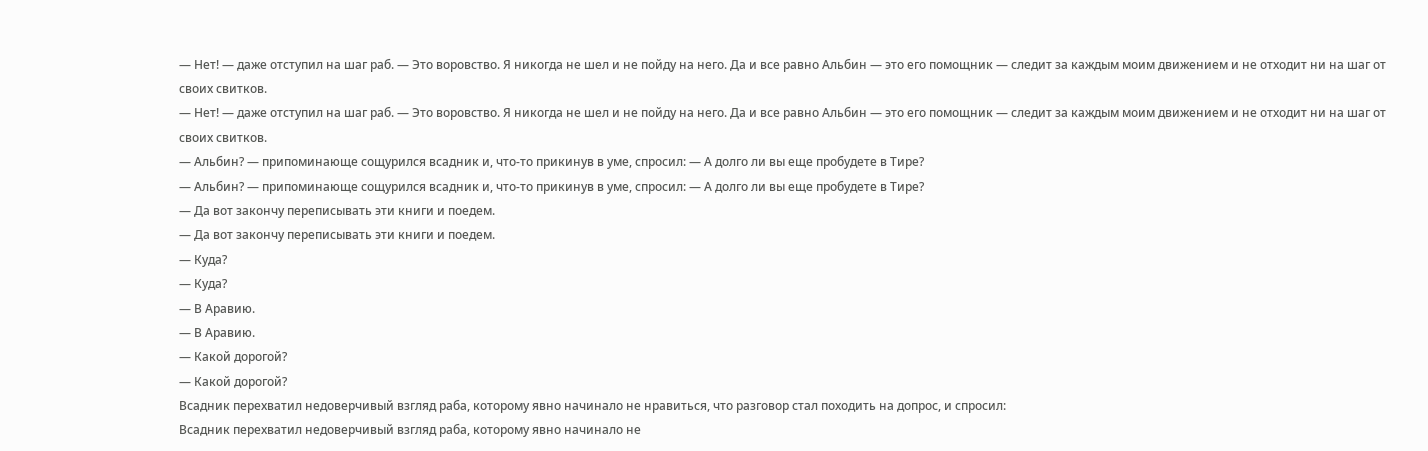— Нет! — даже отступил на шаг раб. — Это воровство. Я никогда не шел и не пойду на него. Да и все равно Альбин — это его помощник — следит за каждым моим движением и не отходит ни на шаг от своих свитков.
— Нет! — даже отступил на шаг раб. — Это воровство. Я никогда не шел и не пойду на него. Да и все равно Альбин — это его помощник — следит за каждым моим движением и не отходит ни на шаг от своих свитков.
— Альбин? — припоминающе сощурился всадник и, что-то прикинув в уме, спросил: — А долго ли вы еще пробудете в Тире?
— Альбин? — припоминающе сощурился всадник и, что-то прикинув в уме, спросил: — А долго ли вы еще пробудете в Тире?
— Да вот закончу переписывать эти книги и поедем.
— Да вот закончу переписывать эти книги и поедем.
— Куда?
— Куда?
— В Аравию.
— В Аравию.
— Какой дорогой?
— Какой дорогой?
Всадник перехватил недоверчивый взгляд раба, которому явно начинало не нравиться, что разговор стал походить на допрос, и спросил:
Всадник перехватил недоверчивый взгляд раба, которому явно начинало не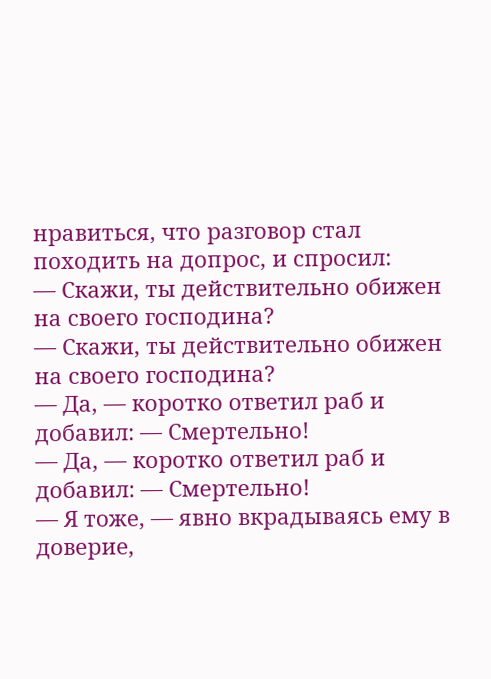нравиться, что разговор стал походить на допрос, и спросил:
— Скажи, ты действительно обижен на своего господина?
— Скажи, ты действительно обижен на своего господина?
— Да, — коротко ответил раб и добавил: — Смертельно!
— Да, — коротко ответил раб и добавил: — Смертельно!
— Я тоже, — явно вкрадываясь ему в доверие,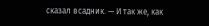сказал всадник. — И так же, как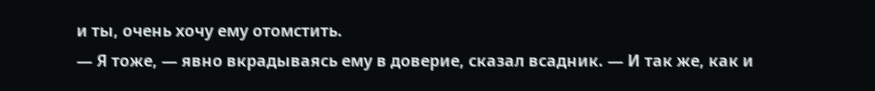и ты, очень хочу ему отомстить.
— Я тоже, — явно вкрадываясь ему в доверие, сказал всадник. — И так же, как и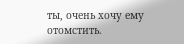ты, очень хочу ему отомстить.